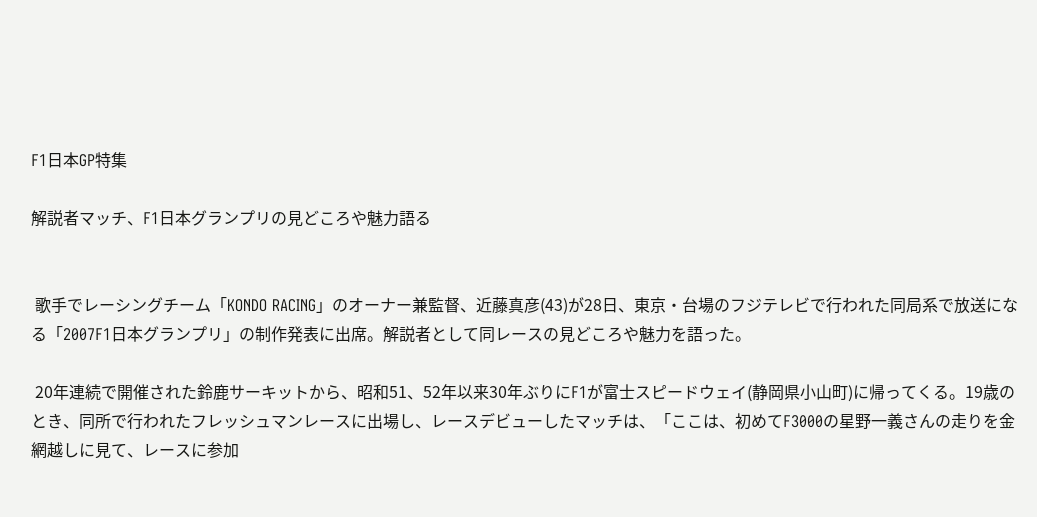F1日本GP特集

解説者マッチ、F1日本グランプリの見どころや魅力語る


 歌手でレーシングチーム「KONDO RACING」のオーナー兼監督、近藤真彦(43)が28日、東京・台場のフジテレビで行われた同局系で放送になる「2007F1日本グランプリ」の制作発表に出席。解説者として同レースの見どころや魅力を語った。

 20年連続で開催された鈴鹿サーキットから、昭和51、52年以来30年ぶりにF1が富士スピードウェイ(静岡県小山町)に帰ってくる。19歳のとき、同所で行われたフレッシュマンレースに出場し、レースデビューしたマッチは、「ここは、初めてF3000の星野一義さんの走りを金網越しに見て、レースに参加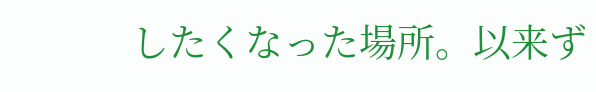したくなった場所。以来ず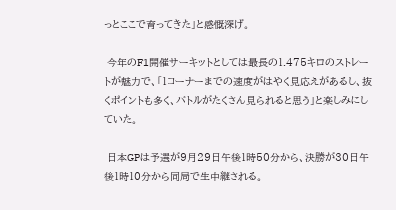っとここで育ってきた」と感慨深げ。

 今年のF1開催サーキットとしては最長の1.475キロのストレートが魅力で、「1コーナーまでの速度がはやく見応えがあるし、抜くポイントも多く、バトルがたくさん見られると思う」と楽しみにしていた。

 日本GPは予選が9月29日午後1時50分から、決勝が30日午後1時10分から同局で生中継される。